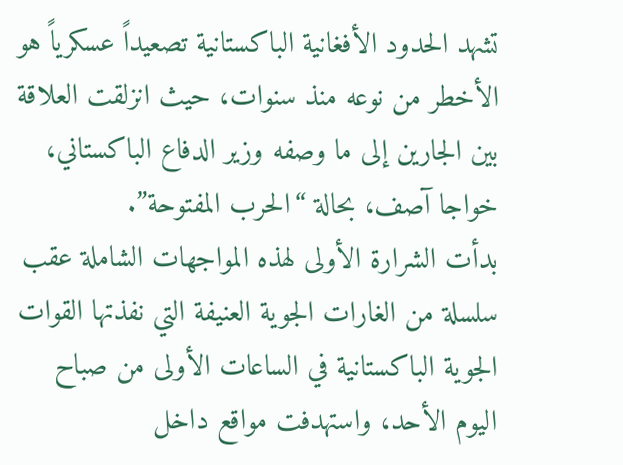تشهد الحدود الأفغانية الباكستانية تصعيداً عسكرياً هو الأخطر من نوعه منذ سنوات، حيث انزلقت العلاقة بين الجارين إلى ما وصفه وزير الدفاع الباكستاني، خواجا آصف، بحالة “الحرب المفتوحة”.
بدأت الشرارة الأولى لهذه المواجهات الشاملة عقب سلسلة من الغارات الجوية العنيفة التي نفذتها القوات الجوية الباكستانية في الساعات الأولى من صباح اليوم الأحد، واستهدفت مواقع داخل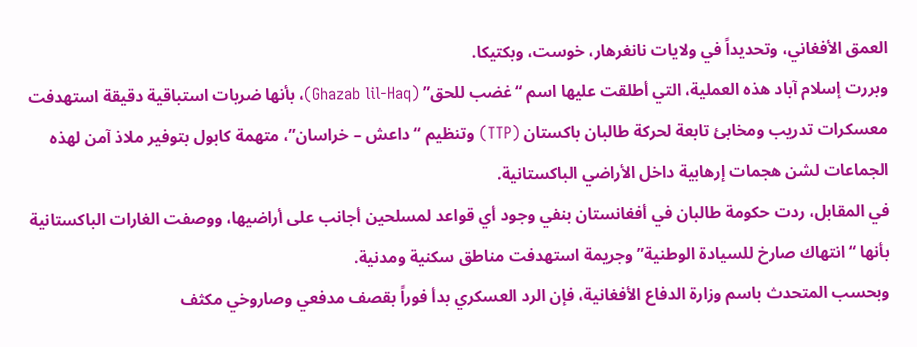العمق الأفغاني، وتحديداً في ولايات نانغرهار، خوست، وبكتيكا.
وبررت إسلام آباد هذه العملية، التي أطلقت عليها اسم “غضب للحق” (Ghazab lil-Haq)، بأنها ضربات استباقية دقيقة استهدفت معسكرات تدريب ومخابئ تابعة لحركة طالبان باكستان (TTP) وتنظيم “داعش – خراسان”، متهمة كابول بتوفير ملاذ آمن لهذه الجماعات لشن هجمات إرهابية داخل الأراضي الباكستانية.
في المقابل، ردت حكومة طالبان في أفغانستان بنفي وجود أي قواعد لمسلحين أجانب على أراضيها، ووصفت الغارات الباكستانية بأنها “انتهاك صارخ للسيادة الوطنية” وجريمة استهدفت مناطق سكنية ومدنية.
وبحسب المتحدث باسم وزارة الدفاع الأفغانية، فإن الرد العسكري بدأ فوراً بقصف مدفعي وصاروخي مكثف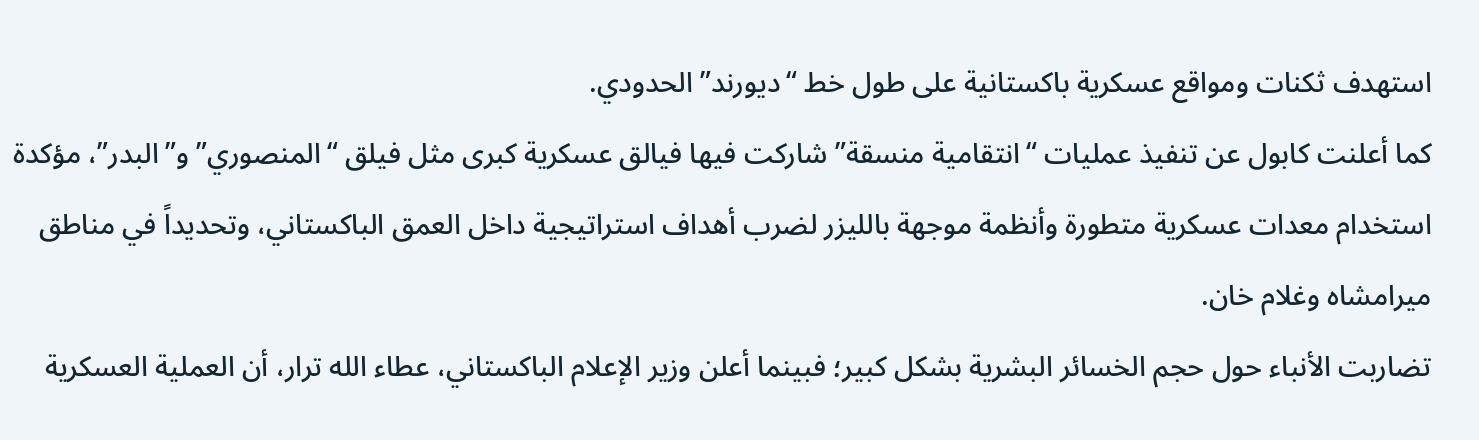استهدف ثكنات ومواقع عسكرية باكستانية على طول خط “ديورند” الحدودي.
كما أعلنت كابول عن تنفيذ عمليات “انتقامية منسقة” شاركت فيها فيالق عسكرية كبرى مثل فيلق “المنصوري” و”البدر”، مؤكدة استخدام معدات عسكرية متطورة وأنظمة موجهة بالليزر لضرب أهداف استراتيجية داخل العمق الباكستاني، وتحديداً في مناطق ميرامشاه وغلام خان.
تضاربت الأنباء حول حجم الخسائر البشرية بشكل كبير؛ فبينما أعلن وزير الإعلام الباكستاني، عطاء الله ترار، أن العملية العسكرية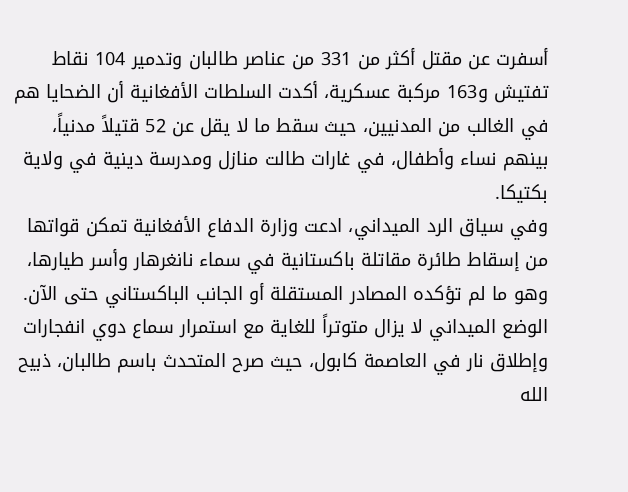أسفرت عن مقتل أكثر من 331 من عناصر طالبان وتدمير 104 نقاط تفتيش و163 مركبة عسكرية، أكدت السلطات الأفغانية أن الضحايا هم في الغالب من المدنيين، حيث سقط ما لا يقل عن 52 قتيلاً مدنياً، بينهم نساء وأطفال، في غارات طالت منازل ومدرسة دينية في ولاية بكتيكا.
وفي سياق الرد الميداني، ادعت وزارة الدفاع الأفغانية تمكن قواتها من إسقاط طائرة مقاتلة باكستانية في سماء نانغرهار وأسر طيارها، وهو ما لم تؤكده المصادر المستقلة أو الجانب الباكستاني حتى الآن.
الوضع الميداني لا يزال متوتراً للغاية مع استمرار سماع دوي انفجارات وإطلاق نار في العاصمة كابول، حيث صرح المتحدث باسم طالبان، ذبيح الله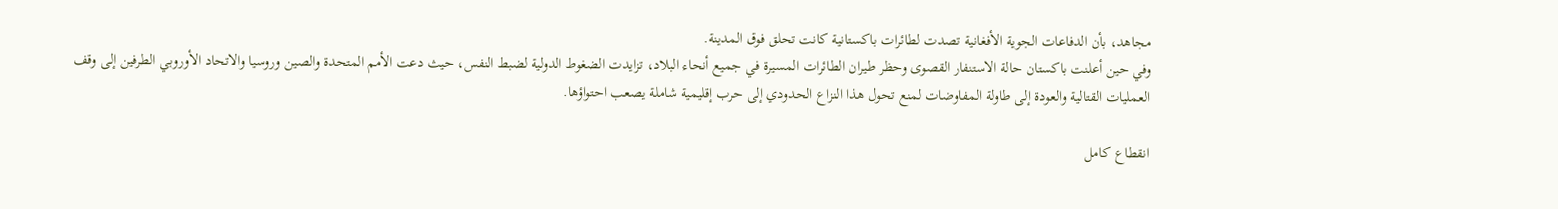مجاهد، بأن الدفاعات الجوية الأفغانية تصدت لطائرات باكستانية كانت تحلق فوق المدينة.
وفي حين أعلنت باكستان حالة الاستنفار القصوى وحظر طيران الطائرات المسيرة في جميع أنحاء البلاد، تزايدت الضغوط الدولية لضبط النفس، حيث دعت الأمم المتحدة والصين وروسيا والاتحاد الأوروبي الطرفين إلى وقف العمليات القتالية والعودة إلى طاولة المفاوضات لمنع تحول هذا النزاع الحدودي إلى حرب إقليمية شاملة يصعب احتواؤها.

انقطاع كامل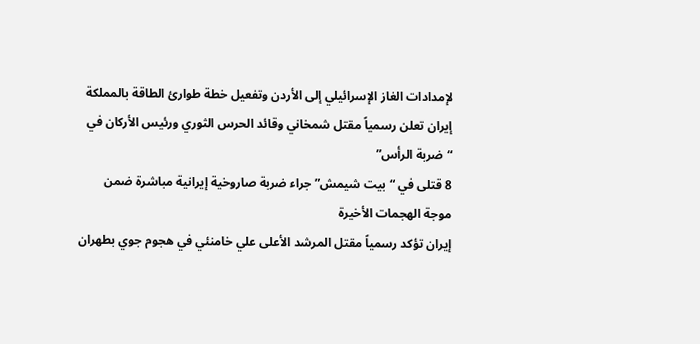لإمدادات الغاز الإسرائيلي إلى الأردن وتفعيل خطة طوارئ الطاقة بالمملكة
إيران تعلن رسمياً مقتل شمخاني وقائد الحرس الثوري ورئيس الأركان في “ضربة الرأس”
8 قتلى في “بيت شيمش” جراء ضربة صاروخية إيرانية مباشرة ضمن موجة الهجمات الأخيرة
إيران تؤكد رسمياً مقتل المرشد الأعلى علي خامنئي في هجوم جوي بطهران